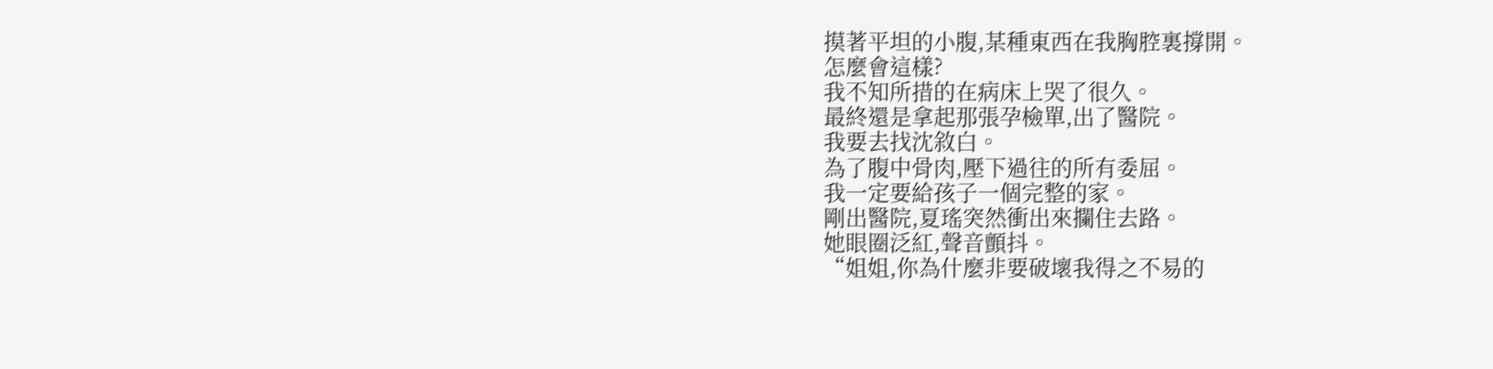摸著平坦的小腹,某種東西在我胸腔裏撐開。
怎麼會這樣?
我不知所措的在病床上哭了很久。
最終還是拿起那張孕檢單,出了醫院。
我要去找沈敘白。
為了腹中骨肉,壓下過往的所有委屈。
我一定要給孩子一個完整的家。
剛出醫院,夏瑤突然衝出來攔住去路。
她眼圈泛紅,聲音顫抖。
“姐姐,你為什麼非要破壞我得之不易的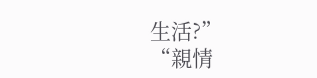生活?”
“親情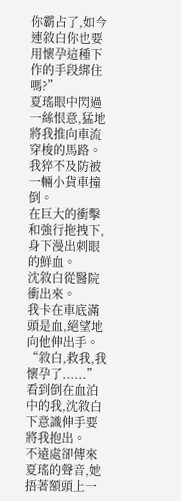你霸占了,如今連敘白你也要用懷孕這種下作的手段綁住嗎?”
夏瑤眼中閃過一絲恨意,猛地將我推向車流穿梭的馬路。
我猝不及防被一輛小貨車撞倒。
在巨大的衝擊和強行拖拽下,身下漫出刺眼的鮮血。
沈敘白從醫院衝出來。
我卡在車底滿頭是血,絕望地向他伸出手。
“敘白,救我,我懷孕了......”
看到倒在血泊中的我,沈敘白下意識伸手要將我抱出。
不遠處卻傳來夏瑤的聲音,她捂著額頭上一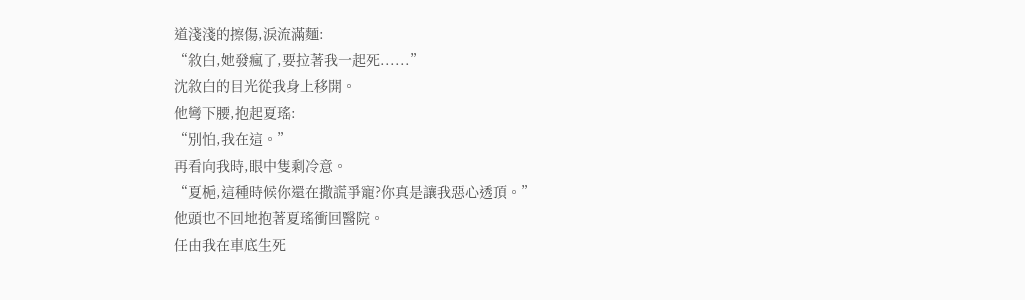道淺淺的擦傷,淚流滿麵:
“敘白,她發瘋了,要拉著我一起死......”
沈敘白的目光從我身上移開。
他彎下腰,抱起夏瑤:
“別怕,我在這。”
再看向我時,眼中隻剩冷意。
“夏梔,這種時候你還在撒謊爭寵?你真是讓我惡心透頂。”
他頭也不回地抱著夏瑤衝回醫院。
任由我在車底生死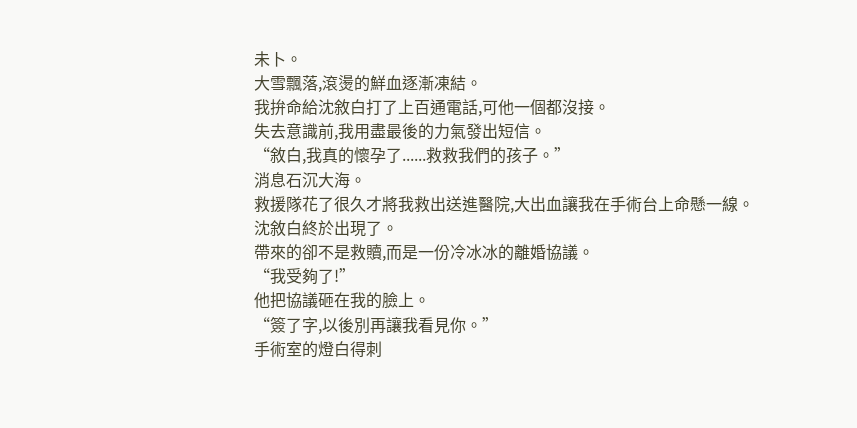未卜。
大雪飄落,滾燙的鮮血逐漸凍結。
我拚命給沈敘白打了上百通電話,可他一個都沒接。
失去意識前,我用盡最後的力氣發出短信。
“敘白,我真的懷孕了......救救我們的孩子。”
消息石沉大海。
救援隊花了很久才將我救出送進醫院,大出血讓我在手術台上命懸一線。
沈敘白終於出現了。
帶來的卻不是救贖,而是一份冷冰冰的離婚協議。
“我受夠了!”
他把協議砸在我的臉上。
“簽了字,以後別再讓我看見你。”
手術室的燈白得刺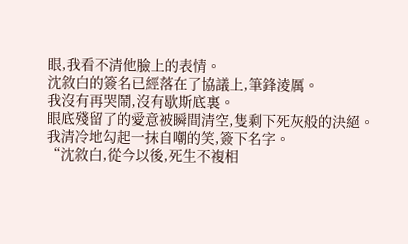眼,我看不清他臉上的表情。
沈敘白的簽名已經落在了協議上,筆鋒淩厲。
我沒有再哭鬧,沒有歇斯底裏。
眼底殘留了的愛意被瞬間清空,隻剩下死灰般的決絕。
我清冷地勾起一抹自嘲的笑,簽下名字。
“沈敘白,從今以後,死生不複相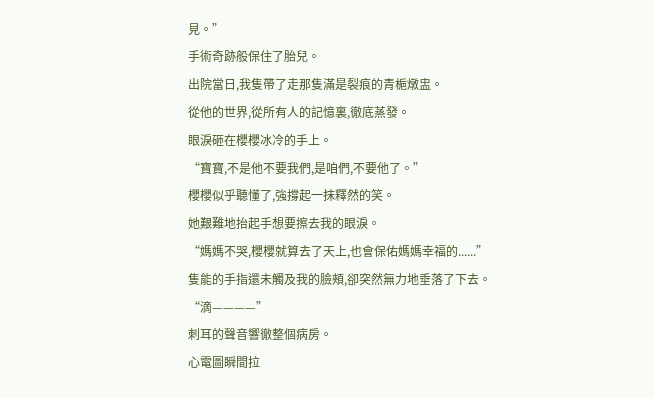見。”
手術奇跡般保住了胎兒。
出院當日,我隻帶了走那隻滿是裂痕的青梔燉盅。
從他的世界,從所有人的記憶裏,徹底蒸發。
眼淚砸在櫻櫻冰冷的手上。
“寶寶,不是他不要我們,是咱們,不要他了。”
櫻櫻似乎聽懂了,強撐起一抹釋然的笑。
她艱難地抬起手想要擦去我的眼淚。
“媽媽不哭,櫻櫻就算去了天上,也會保佑媽媽幸福的......”
隻能的手指還未觸及我的臉頰,卻突然無力地垂落了下去。
“滴————”
刺耳的聲音響徹整個病房。
心電圖瞬間拉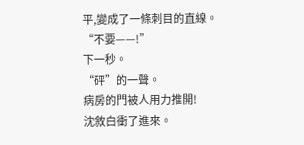平,變成了一條刺目的直線。
“不要——!”
下一秒。
“砰”的一聲。
病房的門被人用力推開!
沈敘白衝了進來。